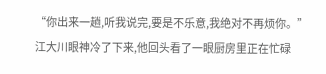“你出来一趟,听我说完,要是不乐意,我绝对不再烦你。”
江大川眼神冷了下来,他回头看了一眼厨房里正在忙碌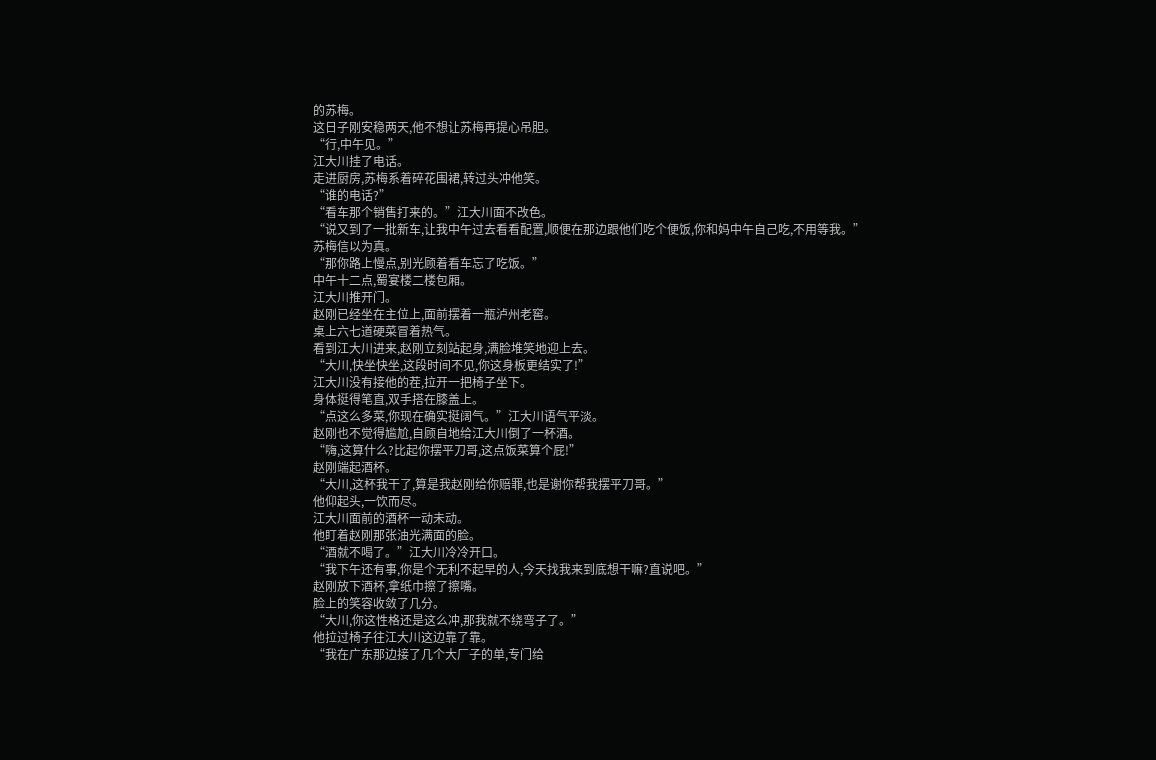的苏梅。
这日子刚安稳两天,他不想让苏梅再提心吊胆。
“行,中午见。”
江大川挂了电话。
走进厨房,苏梅系着碎花围裙,转过头冲他笑。
“谁的电话?”
“看车那个销售打来的。”江大川面不改色。
“说又到了一批新车,让我中午过去看看配置,顺便在那边跟他们吃个便饭,你和妈中午自己吃,不用等我。”
苏梅信以为真。
“那你路上慢点,别光顾着看车忘了吃饭。”
中午十二点,蜀宴楼二楼包厢。
江大川推开门。
赵刚已经坐在主位上,面前摆着一瓶泸州老窖。
桌上六七道硬菜冒着热气。
看到江大川进来,赵刚立刻站起身,满脸堆笑地迎上去。
“大川,快坐快坐,这段时间不见,你这身板更结实了!”
江大川没有接他的茬,拉开一把椅子坐下。
身体挺得笔直,双手搭在膝盖上。
“点这么多菜,你现在确实挺阔气。”江大川语气平淡。
赵刚也不觉得尴尬,自顾自地给江大川倒了一杯酒。
“嗨,这算什么?比起你摆平刀哥,这点饭菜算个屁!”
赵刚端起酒杯。
“大川,这杯我干了,算是我赵刚给你赔罪,也是谢你帮我摆平刀哥。”
他仰起头,一饮而尽。
江大川面前的酒杯一动未动。
他盯着赵刚那张油光满面的脸。
“酒就不喝了。”江大川冷冷开口。
“我下午还有事,你是个无利不起早的人,今天找我来到底想干嘛?直说吧。”
赵刚放下酒杯,拿纸巾擦了擦嘴。
脸上的笑容收敛了几分。
“大川,你这性格还是这么冲,那我就不绕弯子了。”
他拉过椅子往江大川这边靠了靠。
“我在广东那边接了几个大厂子的单,专门给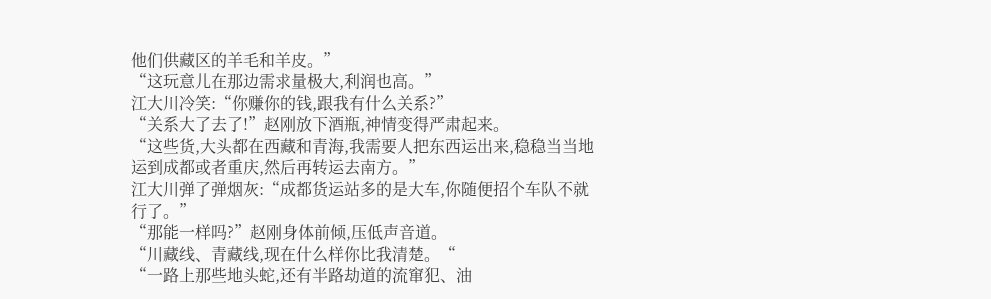他们供藏区的羊毛和羊皮。”
“这玩意儿在那边需求量极大,利润也高。”
江大川冷笑:“你赚你的钱,跟我有什么关系?”
“关系大了去了!”赵刚放下酒瓶,神情变得严肃起来。
“这些货,大头都在西藏和青海,我需要人把东西运出来,稳稳当当地运到成都或者重庆,然后再转运去南方。”
江大川弹了弹烟灰:“成都货运站多的是大车,你随便招个车队不就行了。”
“那能一样吗?”赵刚身体前倾,压低声音道。
“川藏线、青藏线,现在什么样你比我清楚。“
“一路上那些地头蛇,还有半路劫道的流窜犯、油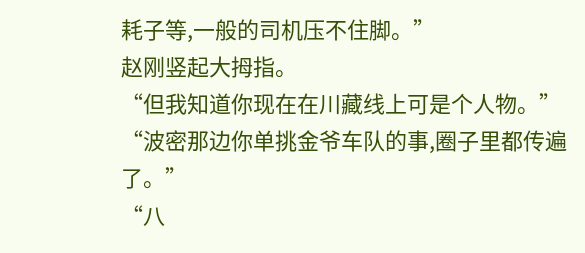耗子等,一般的司机压不住脚。”
赵刚竖起大拇指。
“但我知道你现在在川藏线上可是个人物。”
“波密那边你单挑金爷车队的事,圈子里都传遍了。”
“八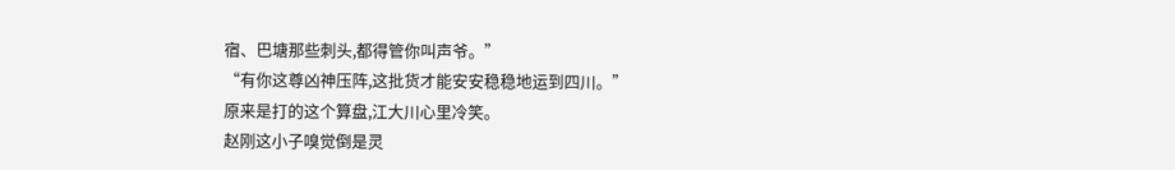宿、巴塘那些刺头,都得管你叫声爷。”
“有你这尊凶神压阵,这批货才能安安稳稳地运到四川。”
原来是打的这个算盘,江大川心里冷笑。
赵刚这小子嗅觉倒是灵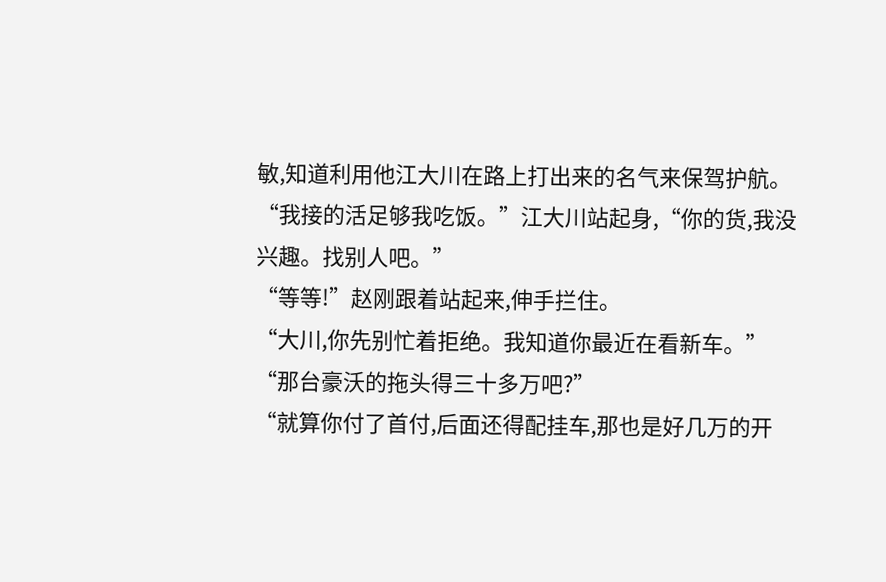敏,知道利用他江大川在路上打出来的名气来保驾护航。
“我接的活足够我吃饭。”江大川站起身,“你的货,我没兴趣。找别人吧。”
“等等!”赵刚跟着站起来,伸手拦住。
“大川,你先别忙着拒绝。我知道你最近在看新车。”
“那台豪沃的拖头得三十多万吧?”
“就算你付了首付,后面还得配挂车,那也是好几万的开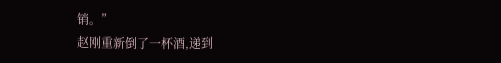销。”
赵刚重新倒了一杯酒,递到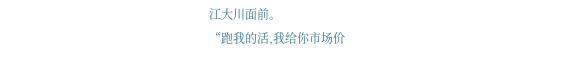江大川面前。
“跑我的活,我给你市场价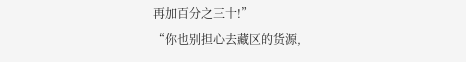再加百分之三十!”
“你也别担心去藏区的货源,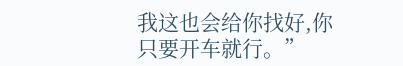我这也会给你找好,你只要开车就行。”